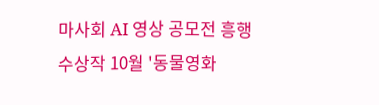마사회 AI 영상 공모전 흥행
수상작 10월 '동물영화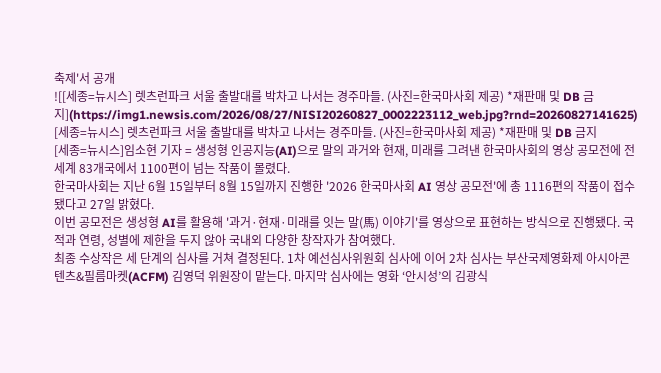축제'서 공개
![[세종=뉴시스] 렛츠런파크 서울 출발대를 박차고 나서는 경주마들. (사진=한국마사회 제공) *재판매 및 DB 금지](https://img1.newsis.com/2026/08/27/NISI20260827_0002223112_web.jpg?rnd=20260827141625)
[세종=뉴시스] 렛츠런파크 서울 출발대를 박차고 나서는 경주마들. (사진=한국마사회 제공) *재판매 및 DB 금지
[세종=뉴시스]임소현 기자 = 생성형 인공지능(AI)으로 말의 과거와 현재, 미래를 그려낸 한국마사회의 영상 공모전에 전 세계 83개국에서 1100편이 넘는 작품이 몰렸다.
한국마사회는 지난 6월 15일부터 8월 15일까지 진행한 '2026 한국마사회 AI 영상 공모전'에 총 1116편의 작품이 접수됐다고 27일 밝혔다.
이번 공모전은 생성형 AI를 활용해 '과거·현재·미래를 잇는 말(馬) 이야기'를 영상으로 표현하는 방식으로 진행됐다. 국적과 연령, 성별에 제한을 두지 않아 국내외 다양한 창작자가 참여했다.
최종 수상작은 세 단계의 심사를 거쳐 결정된다. 1차 예선심사위원회 심사에 이어 2차 심사는 부산국제영화제 아시아콘텐츠&필름마켓(ACFM) 김영덕 위원장이 맡는다. 마지막 심사에는 영화 ‘안시성’의 김광식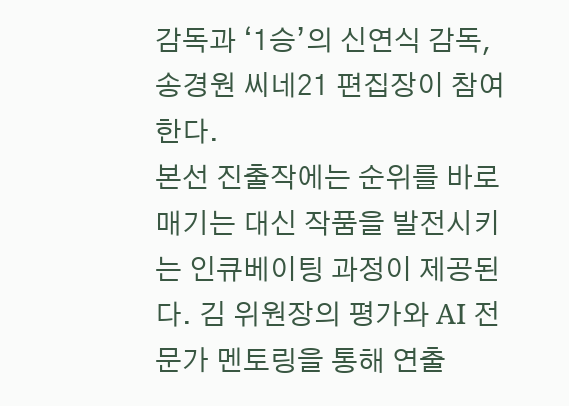감독과 ‘1승’의 신연식 감독, 송경원 씨네21 편집장이 참여한다.
본선 진출작에는 순위를 바로 매기는 대신 작품을 발전시키는 인큐베이팅 과정이 제공된다. 김 위원장의 평가와 AI 전문가 멘토링을 통해 연출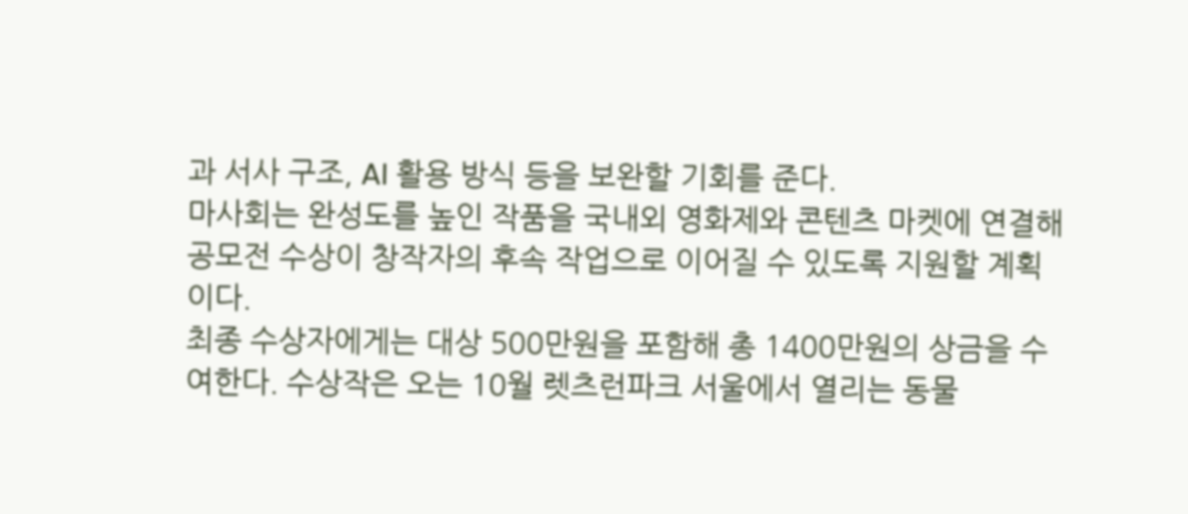과 서사 구조, AI 활용 방식 등을 보완할 기회를 준다.
마사회는 완성도를 높인 작품을 국내외 영화제와 콘텐츠 마켓에 연결해 공모전 수상이 창작자의 후속 작업으로 이어질 수 있도록 지원할 계획이다.
최종 수상자에게는 대상 500만원을 포함해 총 1400만원의 상금을 수여한다. 수상작은 오는 10월 렛츠런파크 서울에서 열리는 동물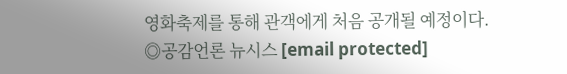영화축제를 통해 관객에게 처음 공개될 예정이다.
◎공감언론 뉴시스 [email protected]